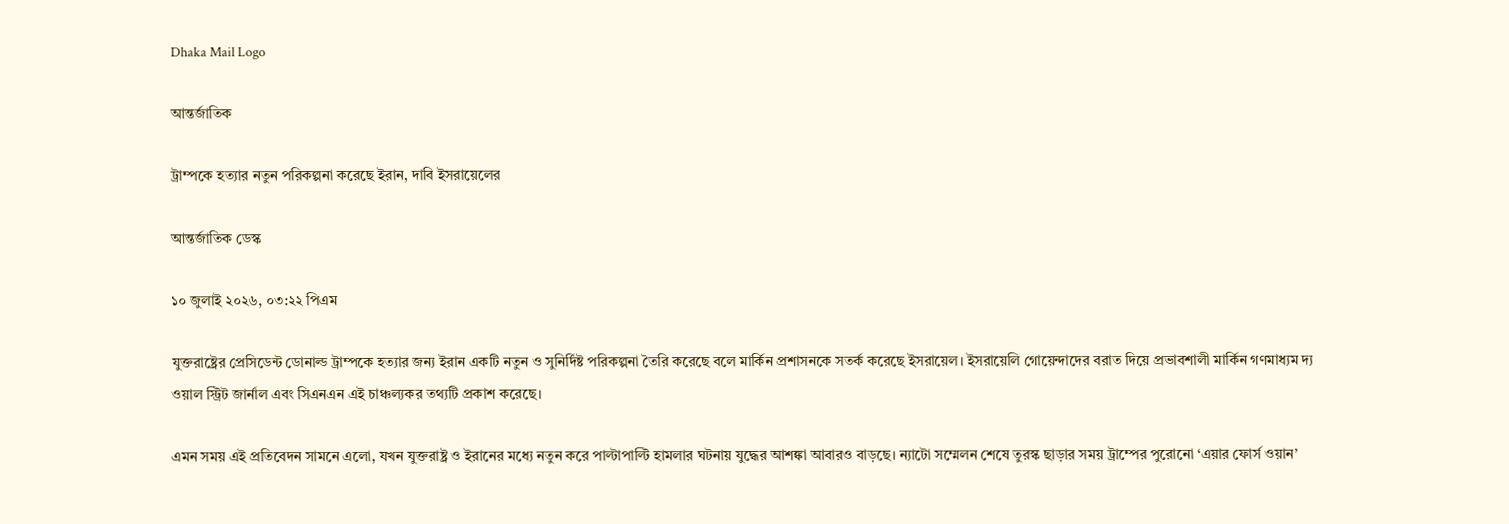Dhaka Mail Logo

আন্তর্জাতিক

ট্রাম্পকে হত্যার নতুন পরিকল্পনা করেছে ইরান, দাবি ইসরায়েলের

আন্তর্জাতিক ডেস্ক

১০ জুলাই ২০২৬, ০৩:২২ পিএম

যুক্তরাষ্ট্রের প্রেসিডেন্ট ডোনাল্ড ট্রাম্পকে হত্যার জন্য ইরান একটি নতুন ও সুনির্দিষ্ট পরিকল্পনা তৈরি করেছে বলে মার্কিন প্রশাসনকে সতর্ক করেছে ইসরায়েল। ইসরায়েলি গোয়েন্দাদের বরাত দিয়ে প্রভাবশালী মার্কিন গণমাধ্যম দ্য ওয়াল স্ট্রিট জার্নাল এবং সিএনএন এই চাঞ্চল্যকর তথ্যটি প্রকাশ করেছে।

এমন সময় এই প্রতিবেদন সামনে এলো, যখন যুক্তরাষ্ট্র ও ইরানের মধ্যে নতুন করে পাল্টাপাল্টি হামলার ঘটনায় যুদ্ধের আশঙ্কা আবারও বাড়ছে। ন্যাটো সম্মেলন শেষে তুরস্ক ছাড়ার সময় ট্রাম্পের পুরোনো ‘এয়ার ফোর্স ওয়ান’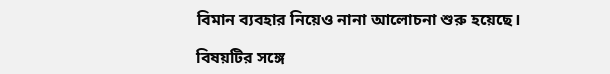বিমান ব্যবহার নিয়েও নানা আলোচনা শুরু হয়েছে।

বিষয়টির সঙ্গে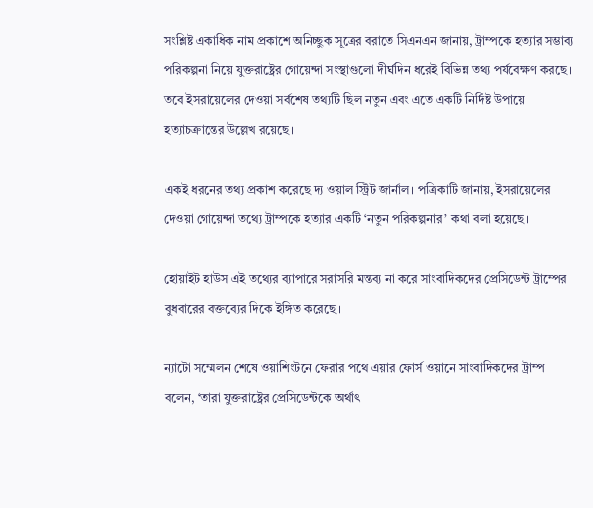সংশ্লিষ্ট একাধিক নাম প্রকাশে অনিচ্ছুক সূত্রের বরাতে সিএনএন জানায়, ট্রাম্পকে হত্যার সম্ভাব্য পরিকল্পনা নিয়ে যুক্তরাষ্ট্রের গোয়েন্দা সংস্থাগুলো দীর্ঘদিন ধরেই বিভিন্ন তথ্য পর্যবেক্ষণ করছে। তবে ইসরায়েলের দেওয়া সর্বশেষ তথ্যটি ছিল নতুন এবং এতে একটি নির্দিষ্ট উপায়ে হত্যাচক্রান্তের উল্লেখ রয়েছে।

একই ধরনের তথ্য প্রকাশ করেছে দ্য ওয়াল স্ট্রিট জার্নাল। পত্রিকাটি জানায়, ইসরায়েলের দেওয়া গোয়েন্দা তথ্যে ট্রাম্পকে হত্যার একটি ‘নতুন পরিকল্পনার’ কথা বলা হয়েছে।

হোয়াইট হাউস এই তথ্যের ব্যাপারে সরাসরি মন্তব্য না করে সাংবাদিকদের প্রেসিডেন্ট ট্রাম্পের বুধবারের বক্তব্যের দিকে ইঙ্গিত করেছে।

ন্যাটো সম্মেলন শেষে ওয়াশিংটনে ফেরার পথে এয়ার ফোর্স ওয়ানে সাংবাদিকদের ট্রাম্প বলেন, ‘তারা যুক্তরাষ্ট্রের প্রেসিডেন্টকে অর্থাৎ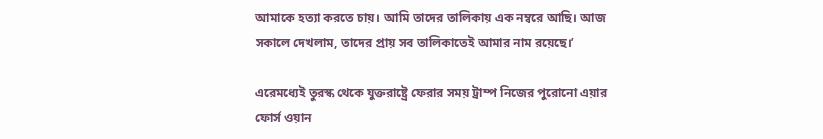আমাকে হত্যা করতে চায়। আমি তাদের তালিকায় এক নম্বরে আছি। আজ সকালে দেখলাম, তাদের প্রায় সব তালিকাতেই আমার নাম রয়েছে।’

এরেমধ্যেই তুরস্ক থেকে যুক্তরাষ্ট্রে ফেরার সময় ট্রাম্প নিজের পুরোনো এয়ার ফোর্স ওয়ান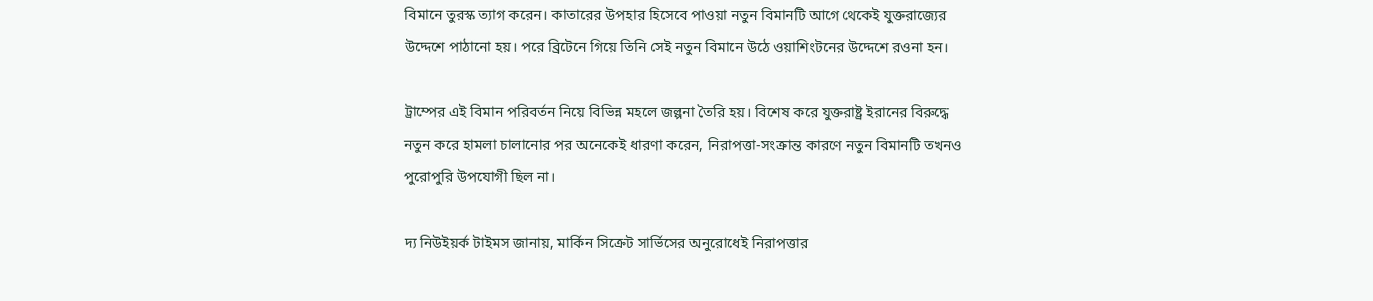বিমানে তুরস্ক ত্যাগ করেন। কাতারের উপহার হিসেবে পাওয়া নতুন বিমানটি আগে থেকেই যুক্তরাজ্যের উদ্দেশে পাঠানো হয়। পরে ব্রিটেনে গিয়ে তিনি সেই নতুন বিমানে উঠে ওয়াশিংটনের উদ্দেশে রওনা হন।

ট্রাম্পের এই বিমান পরিবর্তন নিয়ে বিভিন্ন মহলে জল্পনা তৈরি হয়। বিশেষ করে যুক্তরাষ্ট্র ইরানের বিরুদ্ধে নতুন করে হামলা চালানোর পর অনেকেই ধারণা করেন, নিরাপত্তা-সংক্রান্ত কারণে নতুন বিমানটি তখনও পুরোপুরি উপযোগী ছিল না।

দ্য নিউইয়র্ক টাইমস জানায়, মার্কিন সিক্রেট সার্ভিসের অনুরোধেই নিরাপত্তার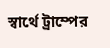স্বার্থে ট্রাম্পের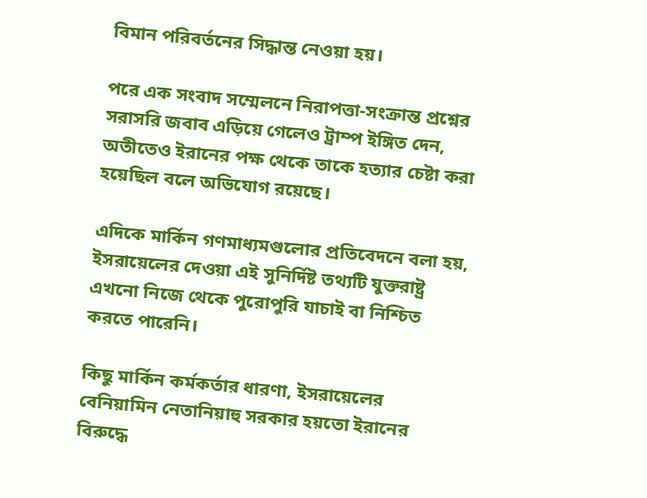বিমান পরিবর্তনের সিদ্ধান্ত নেওয়া হয়।

পরে এক সংবাদ সম্মেলনে নিরাপত্তা-সংক্রান্ত প্রশ্নের সরাসরি জবাব এড়িয়ে গেলেও ট্রাম্প ইঙ্গিত দেন, অতীতেও ইরানের পক্ষ থেকে তাকে হত্যার চেষ্টা করা হয়েছিল বলে অভিযোগ রয়েছে।

এদিকে মার্কিন গণমাধ্যমগুলোর প্রতিবেদনে বলা হয়, ইসরায়েলের দেওয়া এই সুনির্দিষ্ট তথ্যটি যুক্তরাষ্ট্র এখনো নিজে থেকে পুরোপুরি যাচাই বা নিশ্চিত করতে পারেনি।

কিছু মার্কিন কর্মকর্তার ধারণা, ইসরায়েলের বেনিয়ামিন নেতানিয়াহু সরকার হয়তো ইরানের বিরুদ্ধে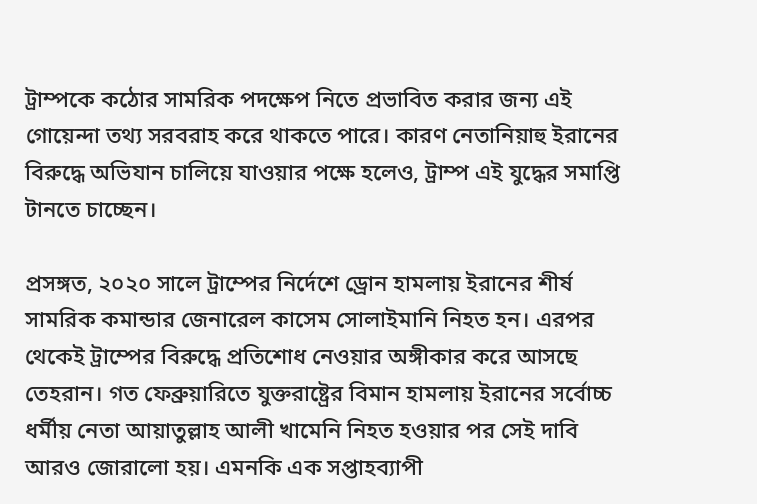ট্রাম্পকে কঠোর সামরিক পদক্ষেপ নিতে প্রভাবিত করার জন্য এই গোয়েন্দা তথ্য সরবরাহ করে থাকতে পারে। কারণ নেতানিয়াহু ইরানের বিরুদ্ধে অভিযান চালিয়ে যাওয়ার পক্ষে হলেও, ট্রাম্প এই যুদ্ধের সমাপ্তি টানতে চাচ্ছেন।

প্রসঙ্গত, ২০২০ সালে ট্রাম্পের নির্দেশে ড্রোন হামলায় ইরানের শীর্ষ সামরিক কমান্ডার জেনারেল কাসেম সোলাইমানি নিহত হন। এরপর থেকেই ট্রাম্পের বিরুদ্ধে প্রতিশোধ নেওয়ার অঙ্গীকার করে আসছে তেহরান। গত ফেব্রুয়ারিতে যুক্তরাষ্ট্রের বিমান হামলায় ইরানের সর্বোচ্চ ধর্মীয় নেতা আয়াতুল্লাহ আলী খামেনি নিহত হওয়ার পর সেই দাবি আরও জোরালো হয়। এমনকি এক সপ্তাহব্যাপী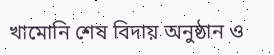খামোনি শেষ বিদায় অনুষ্ঠান ও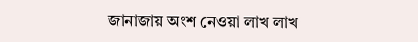জানাজায় অংশ নেওয়া লাখ লাখ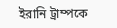ইরানি ট্রাম্পকে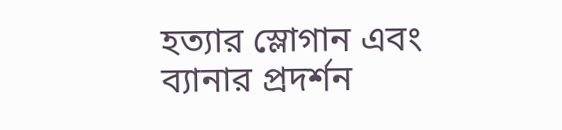হত্যার স্লোগান এবং ব্যানার প্রদর্শন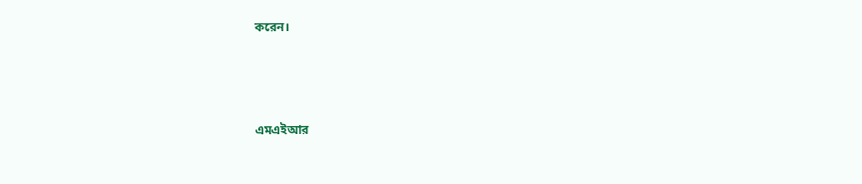করেন।



এমএইআর